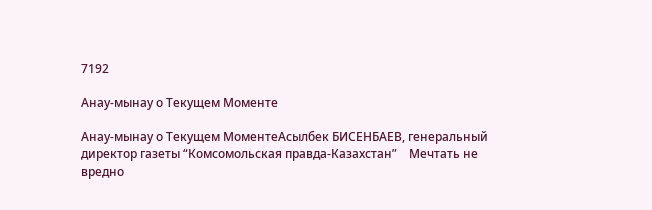7192

Анау-мынау о Текущем Моменте

Анау-мынау о Текущем МоментеАсылбек БИСЕНБАЕВ, генеральный директор газеты “Комсомольская правда-Казахстан”    Мечтать не вредно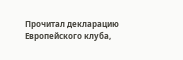Прочитал декларацию Европейского клуба,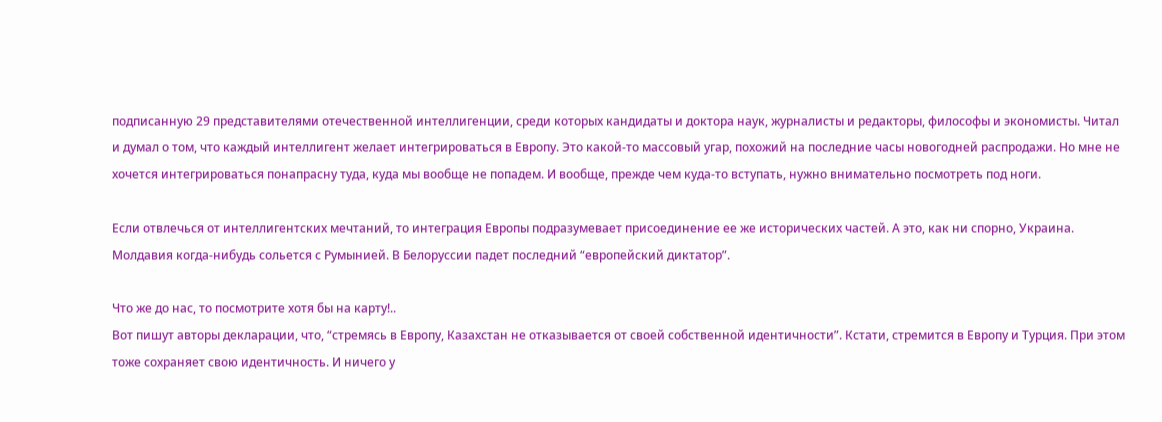подписанную 29 представителями отечественной интеллигенции, среди которых кандидаты и доктора наук, журналисты и редакторы, философы и экономисты. Читал и думал о том, что каждый интеллигент желает интегрироваться в Европу. Это какой-то массовый угар, похожий на последние часы новогодней распродажи. Но мне не хочется интегрироваться понапрасну туда, куда мы вообще не попадем. И вообще, прежде чем куда-то вступать, нужно внимательно посмотреть под ноги.

Если отвлечься от интеллигентских мечтаний, то интеграция Европы подразумевает присоединение ее же исторических частей. А это, как ни спорно, Украина. Молдавия когда-нибудь сольется с Румынией. В Белоруссии падет последний “европейский диктатор”.

Что же до нас, то посмотрите хотя бы на карту!..
Вот пишут авторы декларации, что, “стремясь в Европу, Казахстан не отказывается от своей собственной идентичности”. Кстати, стремится в Европу и Турция. При этом тоже сохраняет свою идентичность. И ничего у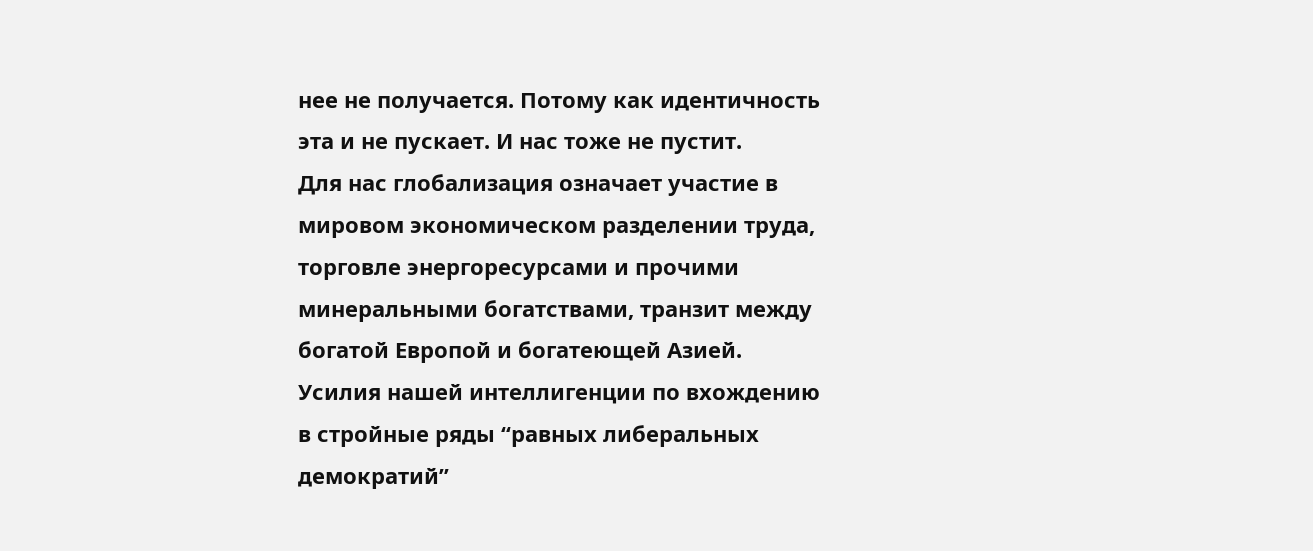нее не получается. Потому как идентичность эта и не пускает. И нас тоже не пустит.
Для нас глобализация означает участие в мировом экономическом разделении труда, торговле энергоресурсами и прочими минеральными богатствами, транзит между богатой Европой и богатеющей Азией. Усилия нашей интеллигенции по вхождению в стройные ряды “равных либеральных демократий”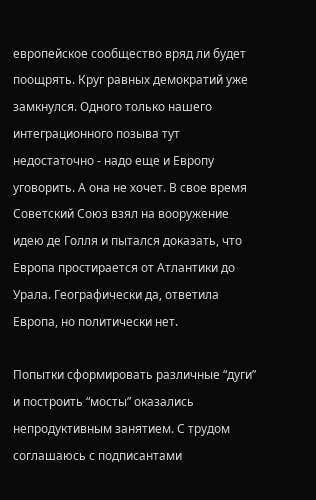европейское сообщество вряд ли будет поощрять. Круг равных демократий уже замкнулся. Одного только нашего интеграционного позыва тут недостаточно - надо еще и Европу уговорить. А она не хочет. В свое время Советский Союз взял на вооружение идею де Голля и пытался доказать, что Европа простирается от Атлантики до Урала. Географически да, ответила Европа, но политически нет.

Попытки сформировать различные “дуги” и построить “мосты” оказались непродуктивным занятием. С трудом соглашаюсь с подписантами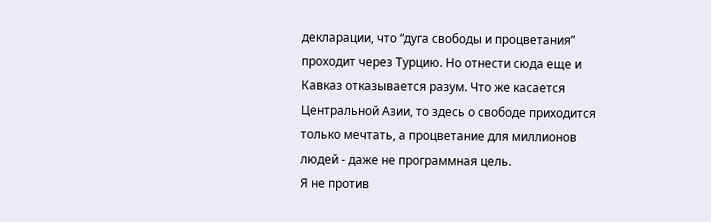декларации, что “дуга свободы и процветания” проходит через Турцию. Но отнести сюда еще и Кавказ отказывается разум. Что же касается Центральной Азии, то здесь о свободе приходится только мечтать, а процветание для миллионов людей - даже не программная цель.
Я не против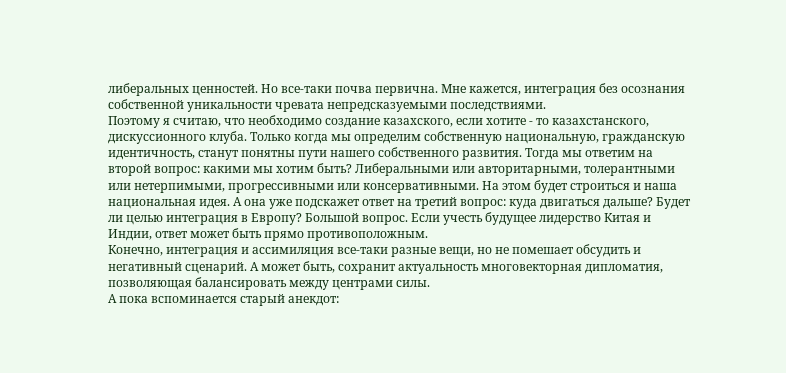либеральных ценностей. Но все-таки почва первична. Мне кажется, интеграция без осознания собственной уникальности чревата непредсказуемыми последствиями.
Поэтому я считаю, что необходимо создание казахского, если хотите - то казахстанского, дискуссионного клуба. Только когда мы определим собственную национальную, гражданскую идентичность, станут понятны пути нашего собственного развития. Тогда мы ответим на второй вопрос: какими мы хотим быть? Либеральными или авторитарными, толерантными или нетерпимыми, прогрессивными или консервативными. На этом будет строиться и наша национальная идея. А она уже подскажет ответ на третий вопрос: куда двигаться дальше? Будет ли целью интеграция в Европу? Большой вопрос. Если учесть будущее лидерство Китая и Индии, ответ может быть прямо противоположным.
Конечно, интеграция и ассимиляция все-таки разные вещи, но не помешает обсудить и негативный сценарий. А может быть, сохранит актуальность многовекторная дипломатия, позволяющая балансировать между центрами силы.
А пока вспоминается старый анекдот: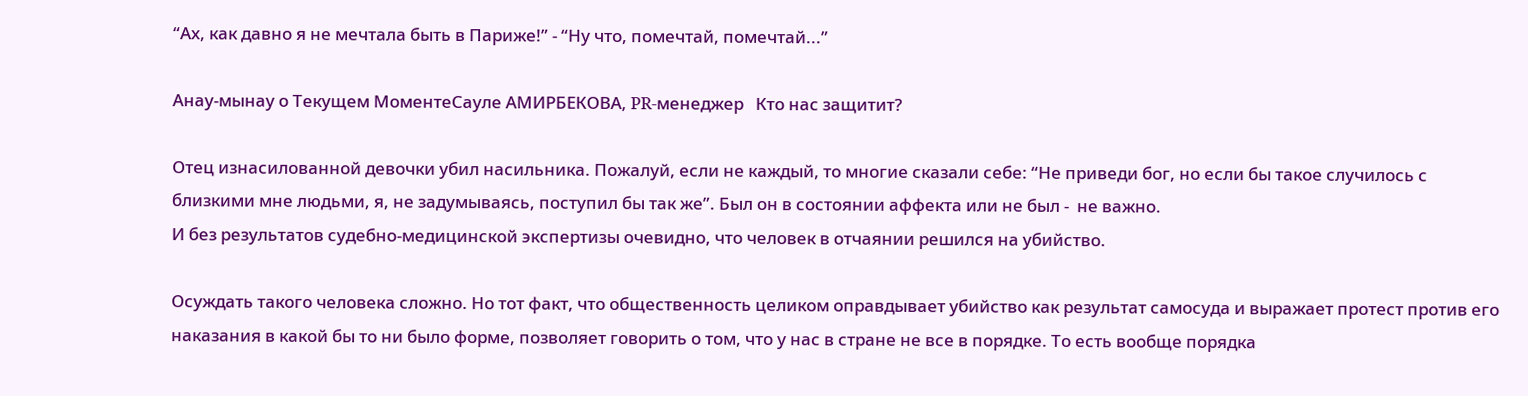“Ах, как давно я не мечтала быть в Париже!” - “Ну что, помечтай, помечтай...”

Анау-мынау о Текущем МоментеСауле АМИРБЕКОВА, PR-менеджер   Кто нас защитит?

Отец изнасилованной девочки убил насильника. Пожалуй, если не каждый, то многие сказали себе: “Не приведи бог, но если бы такое случилось с близкими мне людьми, я, не задумываясь, поступил бы так же”. Был он в состоянии аффекта или не был -  не важно.
И без результатов судебно-медицинской экспертизы очевидно, что человек в отчаянии решился на убийство.

Осуждать такого человека сложно. Но тот факт, что общественность целиком оправдывает убийство как результат самосуда и выражает протест против его наказания в какой бы то ни было форме, позволяет говорить о том, что у нас в стране не все в порядке. То есть вообще порядка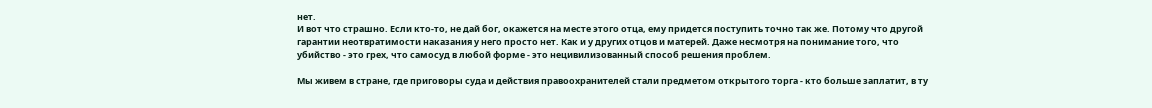нет.
И вот что страшно. Если кто-то, не дай бог, окажется на месте этого отца, ему придется поступить точно так же. Потому что другой гарантии неотвратимости наказания у него просто нет. Как и у других отцов и матерей. Даже несмотря на понимание того, что убийство - это грех, что самосуд в любой форме - это нецивилизованный способ решения проблем.

Мы живем в стране, где приговоры суда и действия правоохранителей стали предметом открытого торга - кто больше заплатит, в ту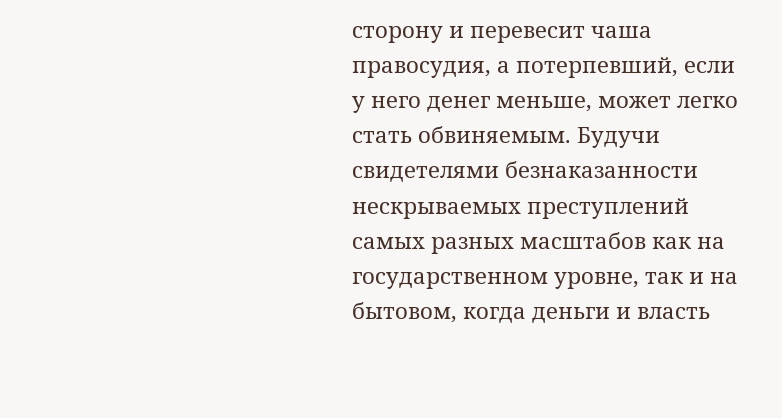сторону и перевесит чаша правосудия, а потерпевший, если у него денег меньше, может легко стать обвиняемым. Будучи свидетелями безнаказанности нескрываемых преступлений самых разных масштабов как на государственном уровне, так и на бытовом, когда деньги и власть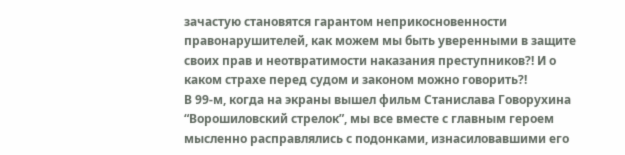зачастую становятся гарантом неприкосновенности правонарушителей, как можем мы быть уверенными в защите своих прав и неотвратимости наказания преступников?! И о каком страхе перед судом и законом можно говорить?!
В 99-м, когда на экраны вышел фильм Станислава Говорухина “Ворошиловский стрелок”, мы все вместе с главным героем мысленно расправлялись с подонками, изнасиловавшими его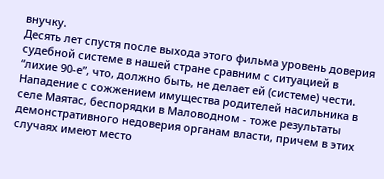внучку.
Десять лет спустя после выхода этого фильма уровень доверия судебной системе в нашей стране сравним с ситуацией в “лихие 90-е”, что, должно быть, не делает ей (системе) чести.
Нападение с сожжением имущества родителей насильника в селе Маятас, беспорядки в Маловодном - тоже результаты демонстративного недоверия органам власти, причем в этих случаях имеют место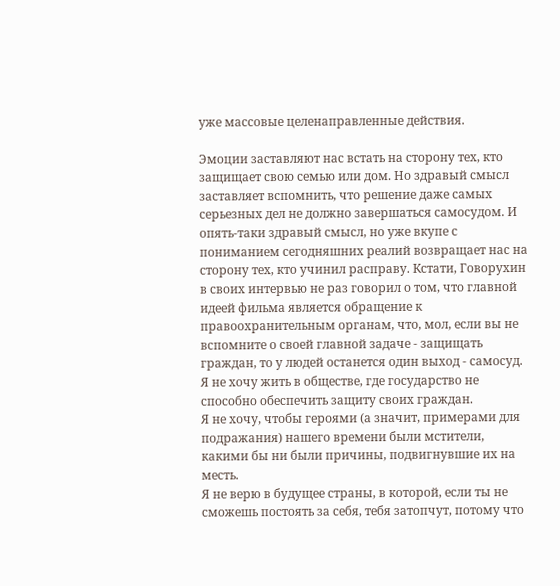уже массовые целенаправленные действия.

Эмоции заставляют нас встать на сторону тех, кто защищает свою семью или дом. Но здравый смысл заставляет вспомнить, что решение даже самых серьезных дел не должно завершаться самосудом. И опять-таки здравый смысл, но уже вкупе с пониманием сегодняшних реалий возвращает нас на сторону тех, кто учинил расправу. Кстати, Говорухин в своих интервью не раз говорил о том, что главной идеей фильма является обращение к правоохранительным органам, что, мол, если вы не вспомните о своей главной задаче - защищать граждан, то у людей останется один выход - самосуд.
Я не хочу жить в обществе, где государство не способно обеспечить защиту своих граждан.
Я не хочу, чтобы героями (а значит, примерами для подражания) нашего времени были мстители, какими бы ни были причины, подвигнувшие их на месть.
Я не верю в будущее страны, в которой, если ты не сможешь постоять за себя, тебя затопчут, потому что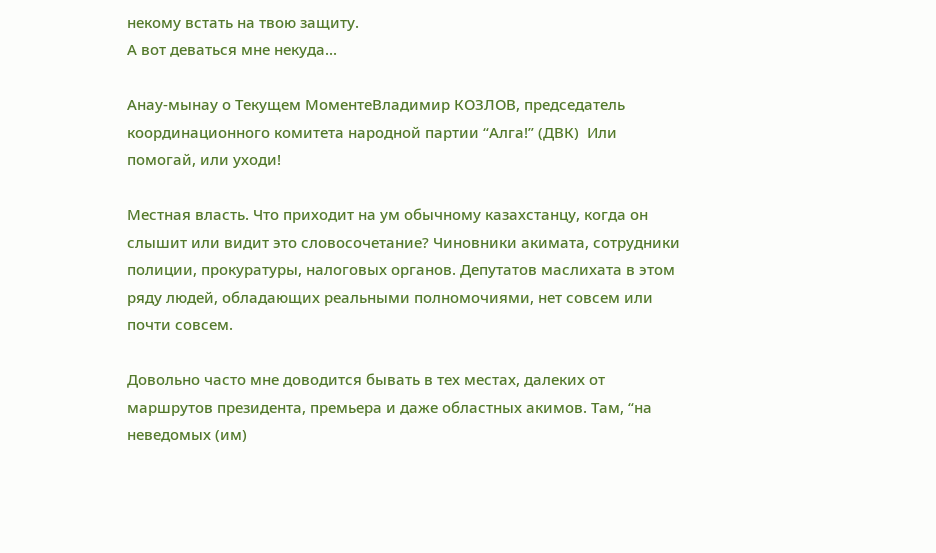некому встать на твою защиту.
А вот деваться мне некуда...

Анау-мынау о Текущем МоментеВладимир КОЗЛОВ, председатель координационного комитета народной партии “Алга!” (ДВК)  Или помогай, или уходи!

Местная власть. Что приходит на ум обычному казахстанцу, когда он слышит или видит это словосочетание? Чиновники акимата, сотрудники полиции, прокуратуры, налоговых органов. Депутатов маслихата в этом ряду людей, обладающих реальными полномочиями, нет совсем или почти совсем.

Довольно часто мне доводится бывать в тех местах, далеких от маршрутов президента, премьера и даже областных акимов. Там, “на неведомых (им)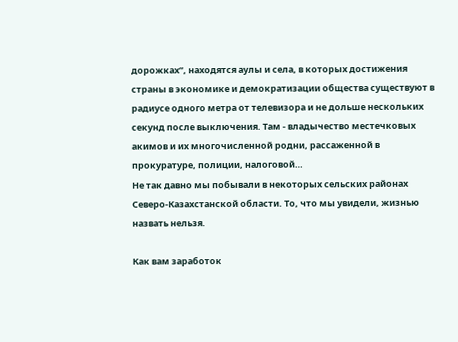дорожках”, находятся аулы и села, в которых достижения страны в экономике и демократизации общества существуют в радиусе одного метра от телевизора и не дольше нескольких секунд после выключения. Там - владычество местечковых акимов и их многочисленной родни, рассаженной в прокуратуре, полиции, налоговой…
Не так давно мы побывали в некоторых сельских районах Северо-Казахстанской области. То, что мы увидели, жизнью назвать нельзя.

Как вам заработок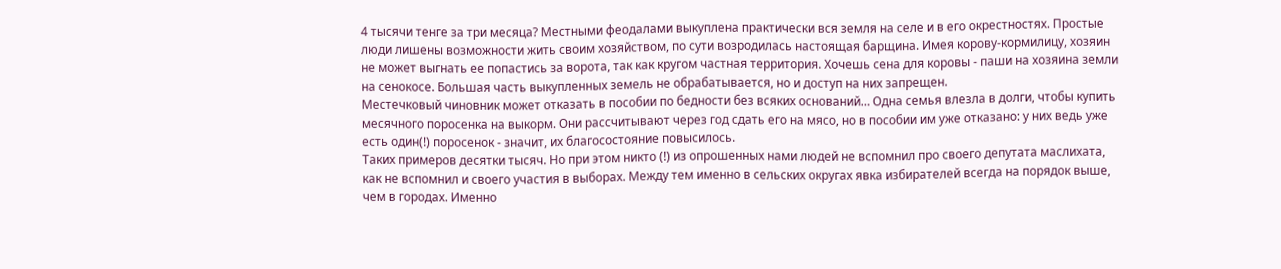4 тысячи тенге за три месяца? Местными феодалами выкуплена практически вся земля на селе и в его окрестностях. Простые люди лишены возможности жить своим хозяйством, по сути возродилась настоящая барщина. Имея корову-кормилицу, хозяин не может выгнать ее попастись за ворота, так как кругом частная территория. Хочешь сена для коровы - паши на хозяина земли на сенокосе. Большая часть выкупленных земель не обрабатывается, но и доступ на них запрещен.
Местечковый чиновник может отказать в пособии по бедности без всяких оснований… Одна семья влезла в долги, чтобы купить месячного поросенка на выкорм. Они рассчитывают через год сдать его на мясо, но в пособии им уже отказано: у них ведь уже есть один(!) поросенок - значит, их благосостояние повысилось.
Таких примеров десятки тысяч. Но при этом никто (!) из опрошенных нами людей не вспомнил про своего депутата маслихата, как не вспомнил и своего участия в выборах. Между тем именно в сельских округах явка избирателей всегда на порядок выше, чем в городах. Именно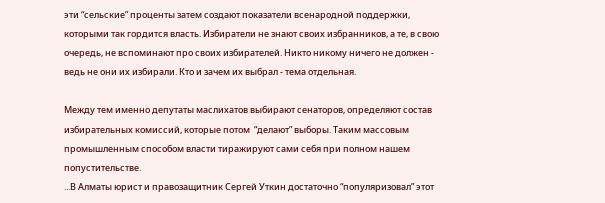эти “сельские” проценты затем создают показатели всенародной поддержки, которыми так гордится власть. Избиратели не знают своих избранников, а те, в свою очередь, не вспоминают про своих избирателей. Никто никому ничего не должен - ведь не они их избирали. Кто и зачем их выбрал - тема отдельная.

Между тем именно депутаты маслихатов выбирают сенаторов, определяют состав избирательных комиссий, которые потом  “делают” выборы. Таким массовым промышленным способом власти тиражируют сами себя при полном нашем попустительстве.
...В Алматы юрист и правозащитник Сергей Уткин достаточно “популяризовал” этот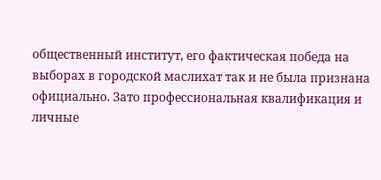общественный институт, его фактическая победа на выборах в городской маслихат так и не была признана официально. Зато профессиональная квалификация и личные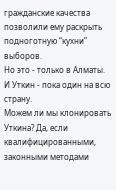гражданские качества позволили ему раскрыть подноготную “кухни” выборов.
Но это - только в Алматы. И Уткин - пока один на всю страну.
Можем ли мы клонировать Уткина? Да, если квалифицированными, законными методами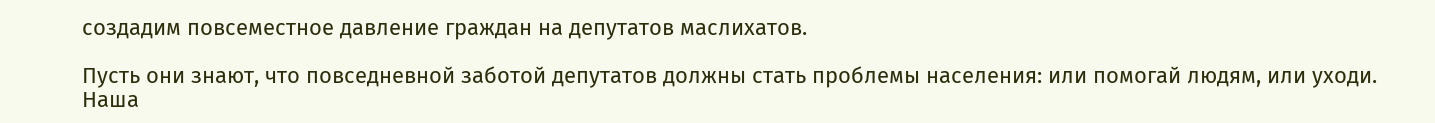создадим повсеместное давление граждан на депутатов маслихатов.

Пусть они знают, что повседневной заботой депутатов должны стать проблемы населения: или помогай людям, или уходи. Наша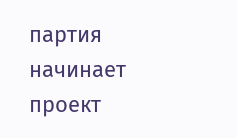партия начинает проект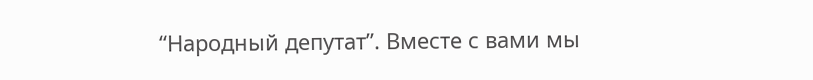“Народный депутат”. Вместе с вами мы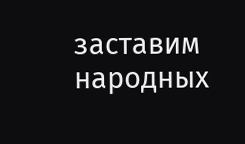заставим народных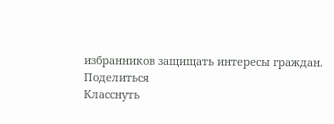избранников защищать интересы граждан.
Поделиться
Класснуть